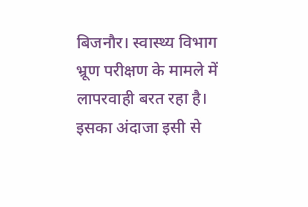बिजनौर। स्वास्थ्य विभाग भ्रूण परीक्षण के मामले में लापरवाही बरत रहा है। इसका अंदाजा इसी से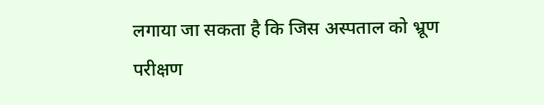लगाया जा सकता है कि जिस अस्पताल को भ्रूण परीक्षण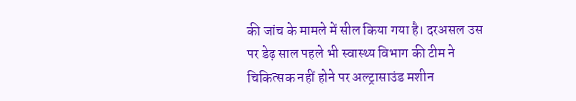की जांच के मामले में सील किया गया है। दरअसल उस पर डेढ़ साल पहले भी स्वास्थ्य विभाग की टीम ने चिकित्सक नहीं होने पर अल्ट्रासाउंड मशीन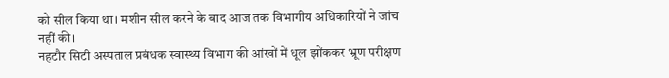को सील किया था। मशीन सील करने के बाद आज तक विभागीय अधिकारियों ने जांच नहीं की।
नहटौर सिटी अस्पताल प्रबंधक स्वास्थ्य विभाग की आंखों में धूल झोंककर भ्रूण परीक्षण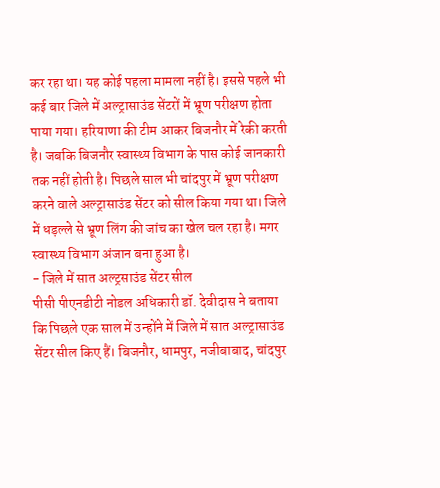कर रहा था। यह कोई पहला मामला नहीं है। इससे पहले भी कई बार जिले में अल्ट्रासाउंड सेंटरों में भ्रूण परीक्षण होता पाया गया। हरियाणा की टीम आकर बिजनौर में रेकी करती है। जबकि बिजनौर स्वास्थ्य विभाग के पास कोई जानकारी तक नहीं होती है। पिछले साल भी चांदपुर में भ्रूण परीक्षण करने वाले अल्ट्रासाउंड सेंटर को सील किया गया था। जिले में धड़ल्ले से भ्रूण लिंग की जांच का खेल चल रहा है। मगर स्वास्थ्य विभाग अंजान बना हुआ है।
- जिले में सात अल्ट्रसाउंड सेंटर सील
पीसी पीएनडीटी नोडल अधिकारी डॉ. देवीदास ने बताया कि पिछले एक साल में उन्होंने में जिले में सात अल्ट्रासाउंड सेंटर सील किए हैं। बिजनौर, धामपुर, नजीबाबाद, चांदपुर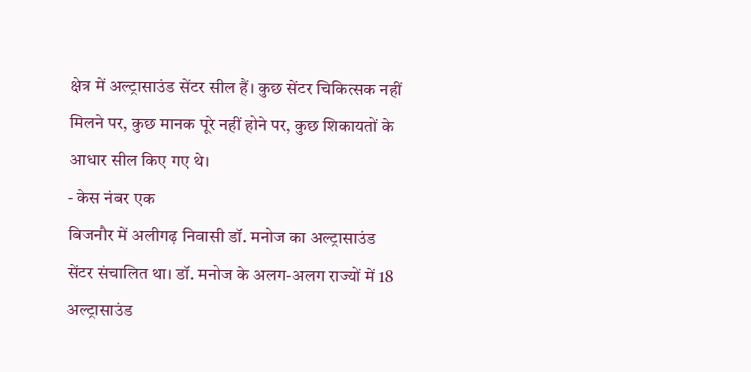क्षेत्र में अल्ट्रासाउंड सेंटर सील हैं। कुछ सेंटर चिकित्सक नहीं मिलने पर, कुछ मानक पूरे नहीं होने पर, कुछ शिकायतों के आधार सील किए गए थे।
- केस नंबर एक
बिजनौर में अलीगढ़ निवासी डॉ. मनोज का अल्ट्रासाउंड सेंटर संचालित था। डॉ. मनोज के अलग-अलग राज्यों में 18 अल्ट्रासाउंड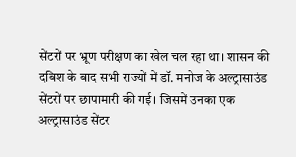सेंटरों पर भ्रूण परीक्षण का खेल चल रहा था। शासन की दबिश के बाद सभी राज्यों में डॉ. मनोज के अल्ट्रासाउंड सेंटरों पर छापामारी की गई। जिसमें उनका एक अल्ट्रासाउंड सेंटर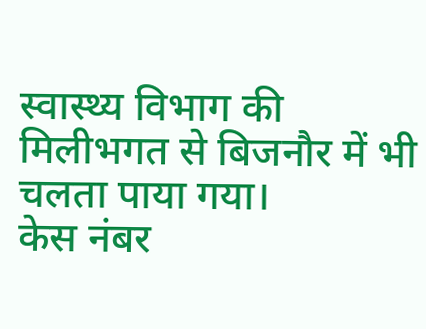स्वास्थ्य विभाग की मिलीभगत से बिजनौर में भी चलता पाया गया।
केस नंबर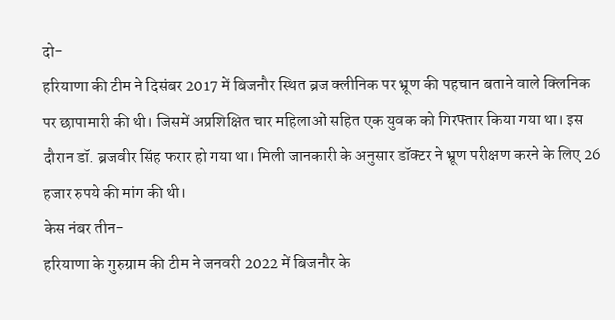दो-
हरियाणा की टीम ने दिसंबर 2017 में बिजनौर स्थित ब्रज क्लीनिक पर भ्रूण की पहचान बताने वाले क्लिनिक पर छापामारी की थी। जिसमें अप्रशिक्षित चार महिलाओं सहित एक युवक को गिरफ्तार किया गया था। इस दौरान डॉ. ब्रजवीर सिंह फरार हो गया था। मिली जानकारी के अनुसार डॉक्टर ने भ्रूण परीक्षण करने के लिए 26 हजार रुपये की मांग की थी।
केस नंबर तीन-
हरियाणा के गुरुग्राम की टीम ने जनवरी 2022 में बिजनौर के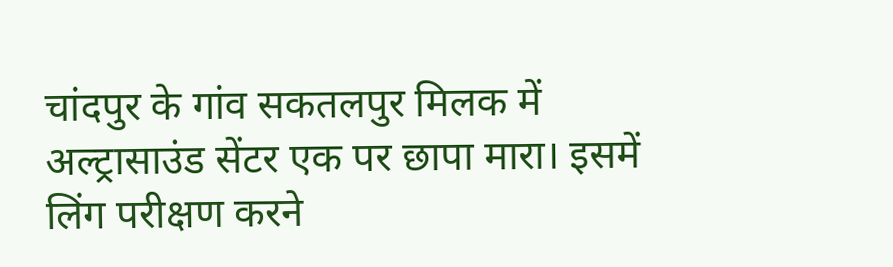चांदपुर के गांव सकतलपुर मिलक में अल्ट्रासाउंड सेंटर एक पर छापा मारा। इसमें लिंग परीक्षण करने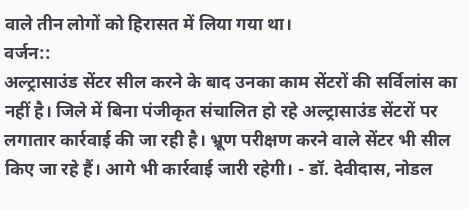वाले तीन लोगों को हिरासत में लिया गया था।
वर्जन::
अल्ट्रासाउंड सेंटर सील करने के बाद उनका काम सेंटरों की सर्विलांस का नहीं है। जिले में बिना पंजीकृत संचालित हो रहे अल्ट्रासाउंड सेंटरों पर लगातार कार्रवाई की जा रही है। भ्रूण परीक्षण करने वाले सेंटर भी सील किए जा रहे हैं। आगे भी कार्रवाई जारी रहेगी। - डॉ. देवीदास, नोडल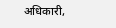अधिकारी,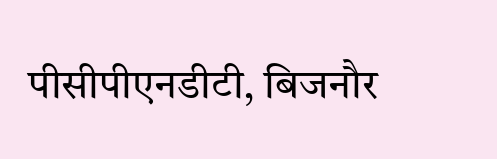पीसीपीएनडीटी, बिजनौर